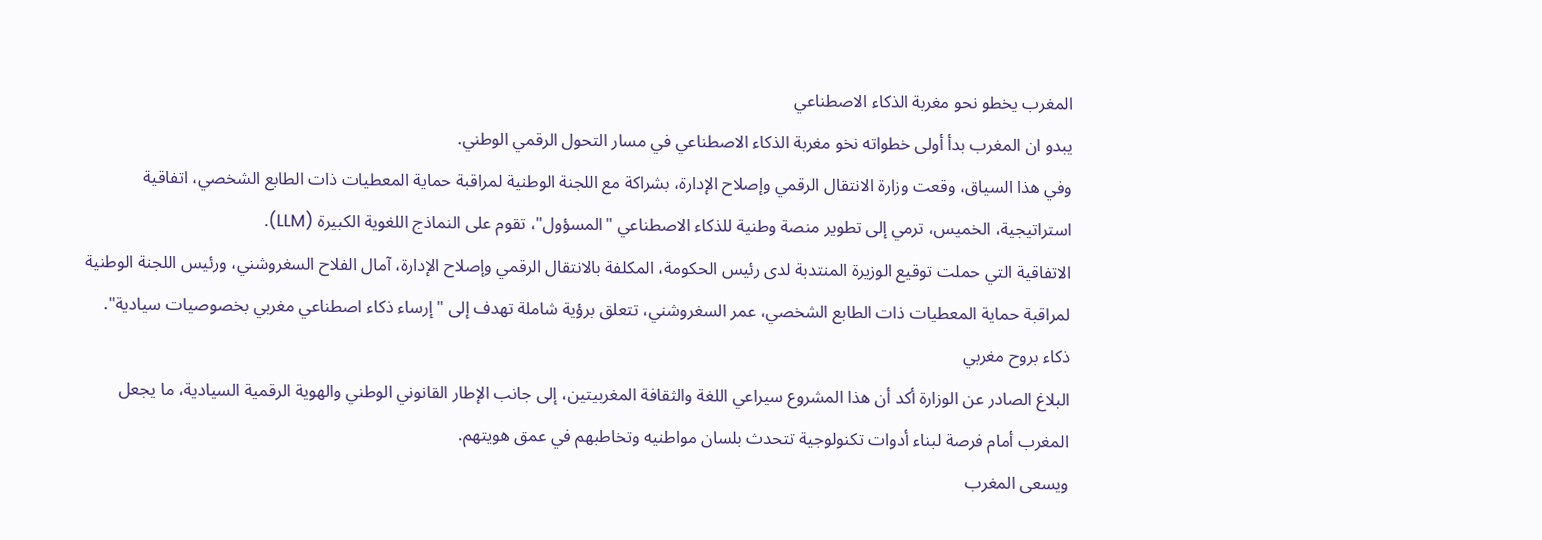المغرب يخطو نحو مغربة الذكاء الاصطناعي
يبدو ان المغرب بدأ أولى خطواته نخو مغربة الذكاء الاصطناعي في مسار التحول الرقمي الوطني.
وفي هذا السياق، وقعت وزارة الانتقال الرقمي وإصلاح الإدارة، بشراكة مع اللجنة الوطنية لمراقبة حماية المعطيات ذات الطابع الشخصي، اتفاقية استراتيجية، الخميس، ترمي إلى تطوير منصة وطنية للذكاء الاصطناعي "المسؤول"، تقوم على النماذج اللغوية الكبيرة (LLM).
الاتفاقية التي حملت توقيع الوزيرة المنتدبة لدى رئيس الحكومة، المكلفة بالانتقال الرقمي وإصلاح الإدارة، آمال الفلاح السغروشني، ورئيس اللجنة الوطنية لمراقبة حماية المعطيات ذات الطابع الشخصي، عمر السغروشني، تتعلق برؤية شاملة تهدف إلى "إرساء ذكاء اصطناعي مغربي بخصوصيات سيادية".
ذكاء بروح مغربي
البلاغ الصادر عن الوزارة أكد أن هذا المشروع سيراعي اللغة والثقافة المغربيتين، إلى جانب الإطار القانوني الوطني والهوية الرقمية السيادية، ما يجعل المغرب أمام فرصة لبناء أدوات تكنولوجية تتحدث بلسان مواطنيه وتخاطبهم في عمق هويتهم.
ويسعى المغرب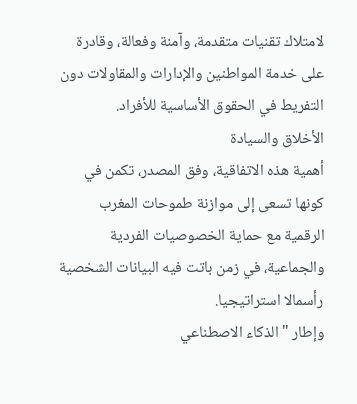لامتلاك تقنيات متقدمة، وآمنة وفعالة، وقادرة على خدمة المواطنين والإدارات والمقاولات دون التفريط في الحقوق الأساسية للأفراد.
الأخلاق والسيادة
أهمية هذه الاتفاقية، وفق المصدر، تكمن في كونها تسعى إلى موازنة طموحات المغرب الرقمية مع حماية الخصوصيات الفردية والجماعية، في زمن باتت فيه البيانات الشخصية رأسمالا استراتيجيا.
وإطار "الذكاء الاصطناعي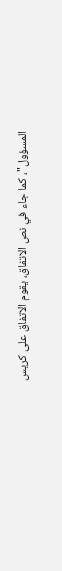المسؤول"، كما جاء في نص الاتفاق، يقوم الاتفاق على كريس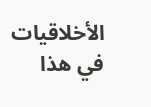الأخلاقيات في هذا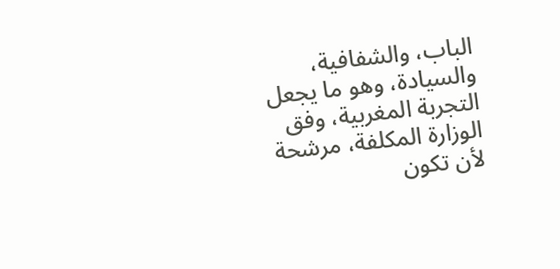الباب، والشفافية، والسيادة، وهو ما يجعل التجربة المغربية، وفق الوزارة المكلفة، مرشحة لأن تكون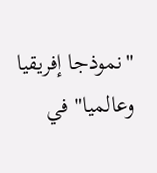"نموذجا إفريقيا وعالميا" في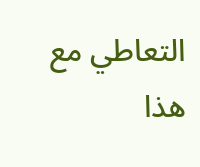التعاطي مع هذا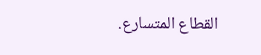القطاع المتسارع.